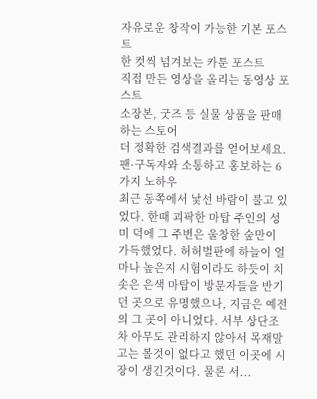자유로운 창작이 가능한 기본 포스트
한 컷씩 넘겨보는 카툰 포스트
직접 만든 영상을 올리는 동영상 포스트
소장본, 굿즈 등 실물 상품을 판매하는 스토어
더 정확한 검색결과를 얻어보세요.
팬·구독자와 소통하고 홍보하는 6가지 노하우
최근 동쪽에서 낯선 바람이 불고 있었다. 한때 괴팍한 마탑 주인의 성미 덕에 그 주변은 울창한 숲만이 가득했었다. 허허벌판에 하늘이 얼마나 높은지 시험이라도 하듯이 치솟은 은색 마탑이 방문자들을 반기던 곳으로 유명했으나, 지금은 예전의 그 곳이 아니었다. 서부 상단조차 아무도 관리하지 않아서 목재말고는 볼것이 없다고 했던 이곳에 시장이 생긴것이다. 물론 서...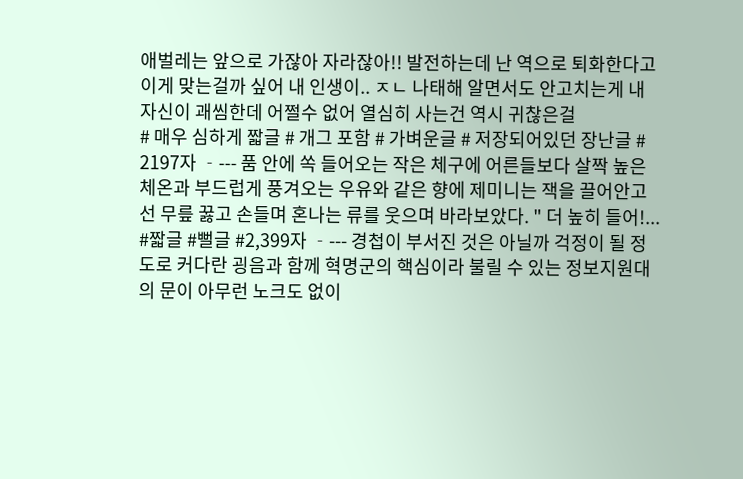애벌레는 앞으로 가잖아 자라잖아!! 발전하는데 난 역으로 퇴화한다고 이게 맞는걸까 싶어 내 인생이.. ㅈㄴ 나태해 알면서도 안고치는게 내 자신이 괘씸한데 어쩔수 없어 열심히 사는건 역시 귀찮은걸
# 매우 심하게 짧글 # 개그 포함 # 가벼운글 # 저장되어있던 장난글 # 2197자 ‐--- 품 안에 쏙 들어오는 작은 체구에 어른들보다 살짝 높은 체온과 부드럽게 풍겨오는 우유와 같은 향에 제미니는 잭을 끌어안고선 무릎 꿇고 손들며 혼나는 류를 웃으며 바라보았다. " 더 높히 들어!...
#짧글 #뻘글 #2,399자 ‐--- 경첩이 부서진 것은 아닐까 걱정이 될 정도로 커다란 굉음과 함께 혁명군의 핵심이라 불릴 수 있는 정보지원대의 문이 아무런 노크도 없이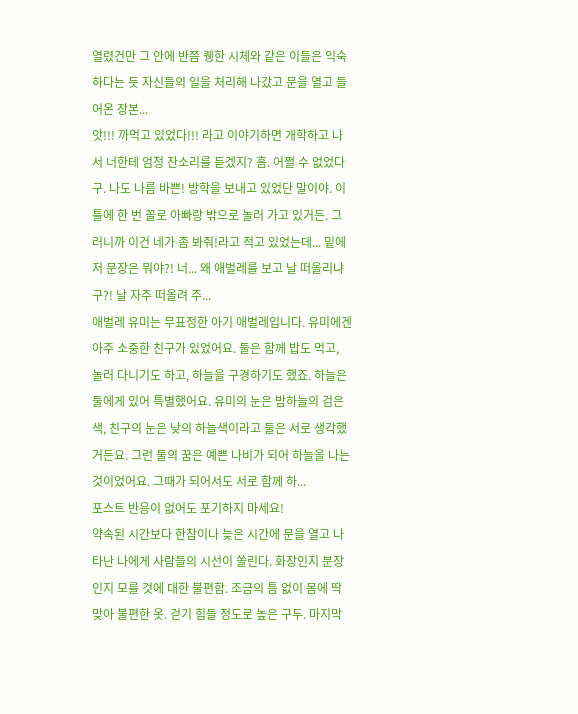열렸건만 그 안에 반쯤 퀭한 시체와 같은 이들은 익숙하다는 듯 자신들의 일을 처리해 나갔고 문을 열고 들어온 장본...
앗!!! 까먹고 있었다!!! 라고 이야기하면 개학하고 나서 너한테 엄청 잔소리를 듣겠지? 흠. 어쩔 수 없었다구. 나도 나름 바쁜! 방학을 보내고 있었단 말이야. 이틀에 한 번 꼴로 아빠랑 밖으로 놀러 가고 있거든. 그러니까 이건 네가 좀 봐줘!라고 적고 있었는데... 밑에 저 문장은 뭐야?! 너... 왜 애벌레를 보고 날 떠올리냐구?! 날 자주 떠올려 주...
애벌레 유미는 무표정한 아기 애벌레입니다. 유미에겐 아주 소중한 친구가 있었어요. 둘은 함께 밥도 먹고, 놀러 다니기도 하고, 하늘을 구경하기도 했죠. 하늘은 둘에게 있어 특별했어요. 유미의 눈은 밤하늘의 검은색, 친구의 눈은 낮의 하늘색이라고 둘은 서로 생각했거든요. 그런 둘의 꿈은 예쁜 나비가 되어 하늘을 나는 것이었어요. 그때가 되어서도 서로 함께 하...
포스트 반응이 없어도 포기하지 마세요!
약속된 시간보다 한참이나 늦은 시간에 문을 열고 나타난 나에게 사람들의 시선이 쏠린다. 화장인지 분장인지 모를 것에 대한 불편함. 조금의 틈 없이 몸에 딱 맞아 불편한 옷. 걷기 힘들 정도로 높은 구두. 마지막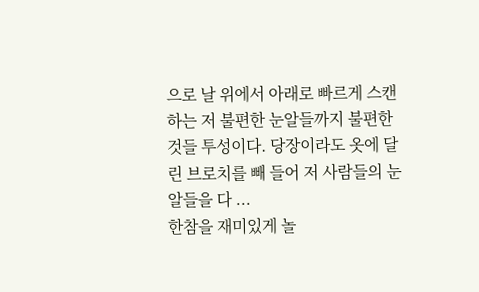으로 날 위에서 아래로 빠르게 스캔하는 저 불편한 눈알들까지 불편한 것들 투성이다. 당장이라도 옷에 달린 브로치를 빼 들어 저 사람들의 눈알들을 다 ...
한참을 재미있게 놀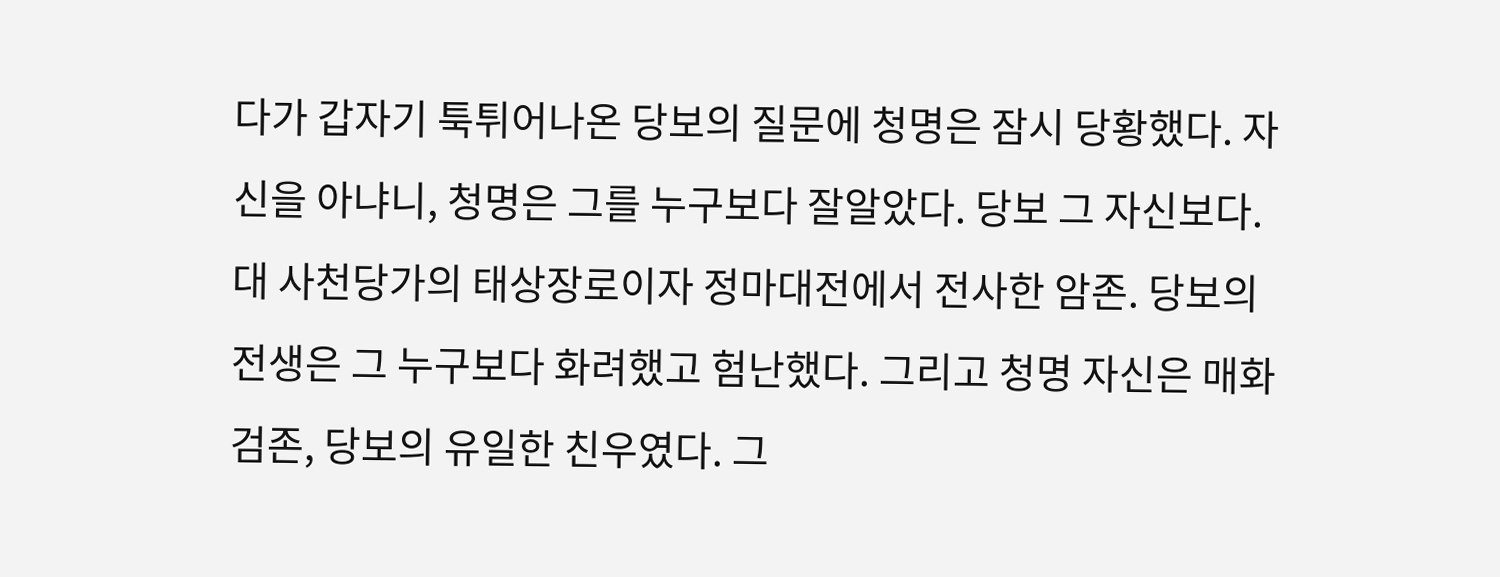다가 갑자기 툭튀어나온 당보의 질문에 청명은 잠시 당황했다. 자신을 아냐니, 청명은 그를 누구보다 잘알았다. 당보 그 자신보다. 대 사천당가의 태상장로이자 정마대전에서 전사한 암존. 당보의 전생은 그 누구보다 화려했고 험난했다. 그리고 청명 자신은 매화검존, 당보의 유일한 친우였다. 그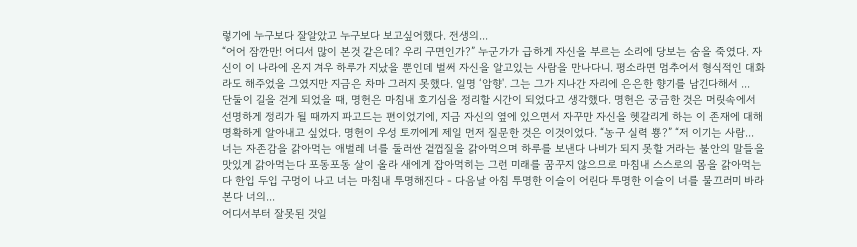렇기에 누구보다 잘알았고 누구보다 보고싶어했다. 전생의...
“어어 잠깐만! 어디서 많이 본것 같은데? 우리 구면인가?” 누군가가 급하게 자신을 부르는 소리에 당보는 숨을 죽였다. 자신이 이 나라에 온지 겨우 하루가 지났을 뿐인데 벌써 자신을 알고있는 사람을 만나다니. 평소라면 멈추어서 형식적인 대화라도 해주었을 그였지만 지금은 차마 그러지 못했다. 일명 ‘암향'. 그는 그가 지나간 자리에 은은한 향기를 남긴다해서 ...
단둘이 길을 걷게 되었을 때, 명헌은 마침내 호기심을 정리할 시간이 되었다고 생각했다. 명헌은 궁금한 것은 머릿속에서 선명하게 정리가 될 때까지 파고드는 편이었기에, 지금 자신의 옆에 있으면서 자꾸만 자신을 헷갈리게 하는 이 존재에 대해 명확하게 알아내고 싶었다. 명헌이 우성 토끼에게 제일 먼저 질문한 것은 이것이었다. “농구 실력 뿅?” “저 이기는 사람...
너는 자존감을 갉아먹는 애벌레 너를 둘러싼 겉껍질을 갉아먹으며 하루를 보낸다 나비가 되지 못할 거라는 불안의 말들을 맛있게 갉아먹는다 포동포동 살이 올라 새에게 잡아먹히는 그런 미래를 꿈꾸지 않으므로 마침내 스스로의 몸을 갉아먹는다 한입 두입 구멍이 나고 너는 마침내 투명해진다 - 다음날 아침 투명한 이슬이 어린다 투명한 이슬이 너를 물끄러미 바라본다 너의...
어디서부터 잘못된 것일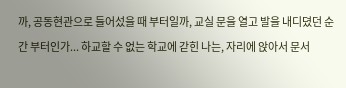까, 공동현관으로 들어섰을 때 부터일까, 교실 문을 열고 발을 내디뎠던 순간 부터인가... 하교할 수 없는 학교에 갇힌 나는, 자리에 앉아서 문서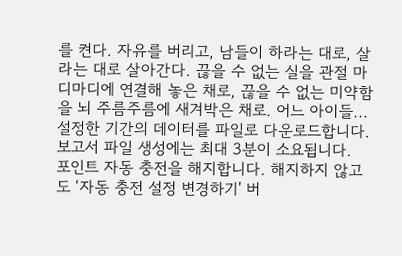를 켠다. 자유를 버리고, 남들이 하라는 대로, 살라는 대로 살아간다. 끊을 수 없는 실을 관절 마디마디에 연결해 놓은 채로, 끊을 수 없는 미약함을 뇌 주름주름에 새겨박은 채로. 어느 아이들...
설정한 기간의 데이터를 파일로 다운로드합니다. 보고서 파일 생성에는 최대 3분이 소요됩니다.
포인트 자동 충전을 해지합니다. 해지하지 않고도 ‘자동 충전 설정 변경하기' 버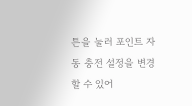튼을 눌러 포인트 자동 충전 설정을 변경할 수 있어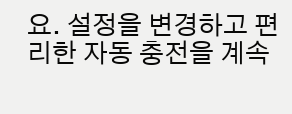요. 설정을 변경하고 편리한 자동 충전을 계속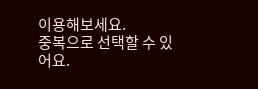이용해보세요.
중복으로 선택할 수 있어요.